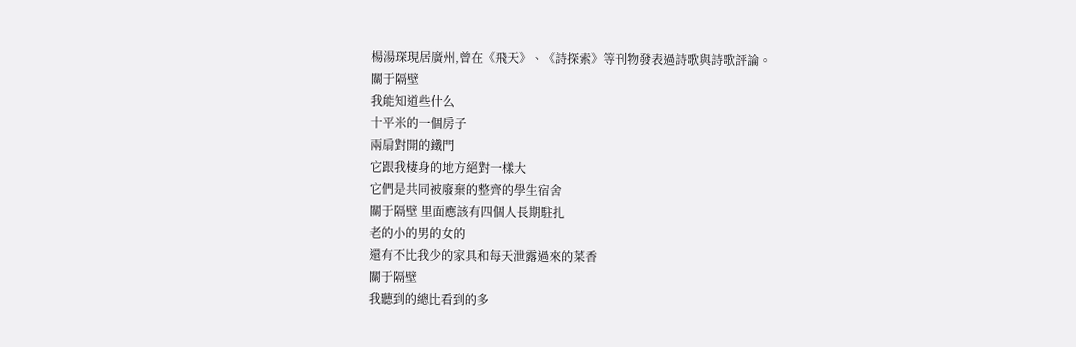楊湯琛現居廣州,曾在《飛天》、《詩探索》等刊物發表過詩歌與詩歌評論。
關于隔壁
我能知道些什么
十平米的一個房子
兩扇對開的鐵門
它跟我棲身的地方絕對一樣大
它們是共同被廢棄的整齊的學生宿舍
關于隔壁 里面應該有四個人長期駐扎
老的小的男的女的
還有不比我少的家具和每天泄露過來的菜香
關于隔壁
我聽到的總比看到的多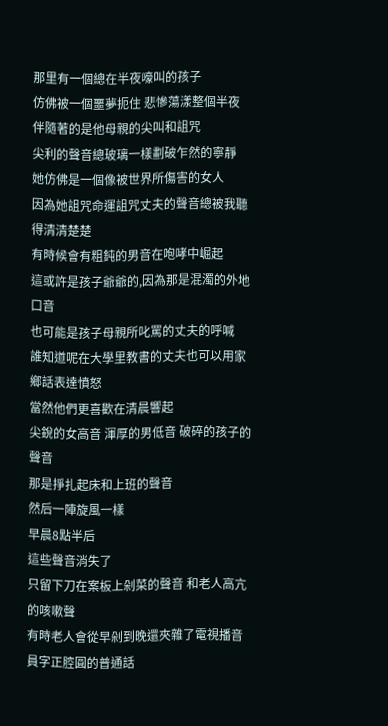那里有一個總在半夜嚎叫的孩子
仿佛被一個噩夢扼住 悲慘蕩漾整個半夜
伴隨著的是他母親的尖叫和詛咒
尖利的聲音總玻璃一樣劃破乍然的寧靜
她仿佛是一個像被世界所傷害的女人
因為她詛咒命運詛咒丈夫的聲音總被我聽得清清楚楚
有時候會有粗鈍的男音在咆哮中崛起
這或許是孩子爺爺的,因為那是混濁的外地口音
也可能是孩子母親所叱罵的丈夫的呼喊
誰知道呢在大學里教書的丈夫也可以用家鄉話表達憤怒
當然他們更喜歡在清晨響起
尖銳的女高音 渾厚的男低音 破碎的孩子的聲音
那是掙扎起床和上班的聲音
然后一陣旋風一樣
早晨8點半后
這些聲音消失了
只留下刀在案板上剁菜的聲音 和老人高亢的咳嗽聲
有時老人會從早剁到晚還夾雜了電視播音員字正腔圓的普通話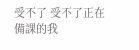受不了 受不了正在備課的我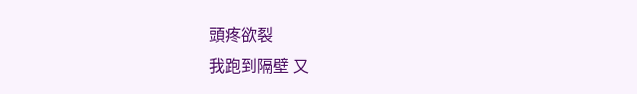頭疼欲裂
我跑到隔壁 又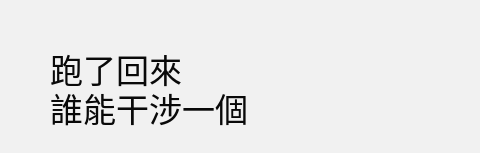跑了回來
誰能干涉一個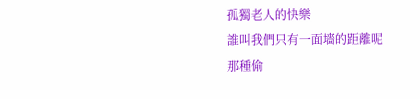孤獨老人的快樂
誰叫我們只有一面墻的距離呢
那種偷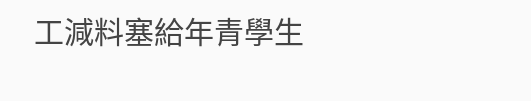工減料塞給年青學生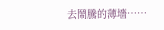去鬧騰的薄墻……